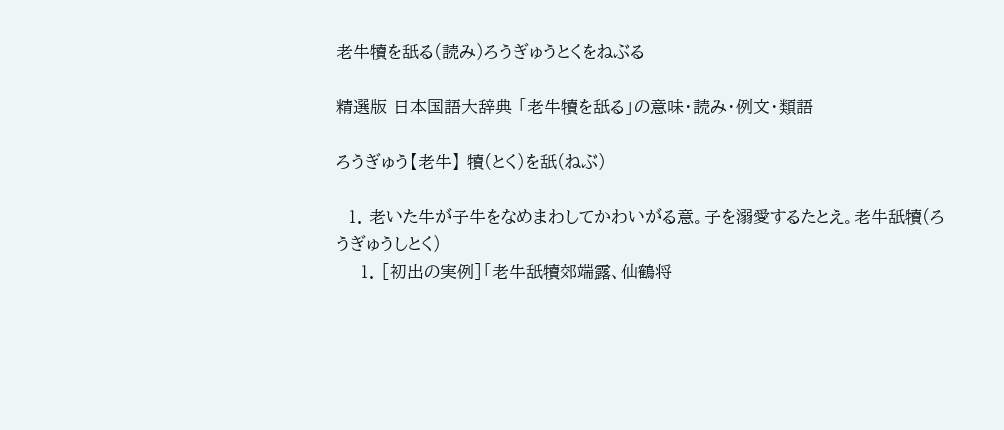老牛犢を舐る(読み)ろうぎゅうとくをねぶる

精選版 日本国語大辞典 「老牛犢を舐る」の意味・読み・例文・類語

ろうぎゅう【老牛】 犢(とく)を舐(ねぶ)

  1. 老いた牛が子牛をなめまわしてかわいがる意。子を溺愛するたとえ。老牛舐犢(ろうぎゅうしとく)
    1. [初出の実例]「老牛舐犢郊端露、仙鶴将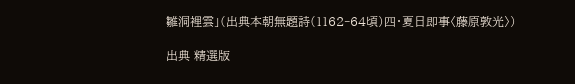雛洞裡雲」(出典本朝無題詩(1162‐64頃)四・夏日即事〈藤原敦光〉)

出典 精選版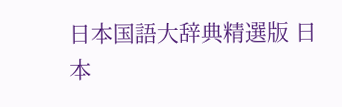日本国語大辞典精選版 日本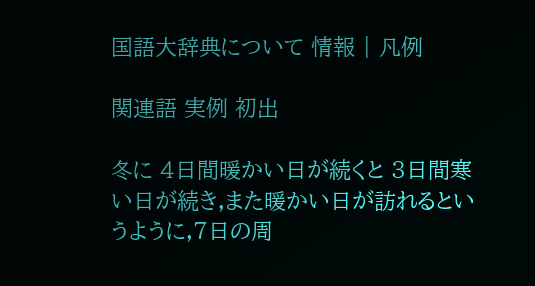国語大辞典について 情報 | 凡例

関連語 実例 初出

冬に 4日間暖かい日が続くと 3日間寒い日が続き,また暖かい日が訪れるというように,7日の周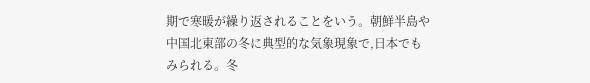期で寒暖が繰り返されることをいう。朝鮮半島や中国北東部の冬に典型的な気象現象で,日本でもみられる。冬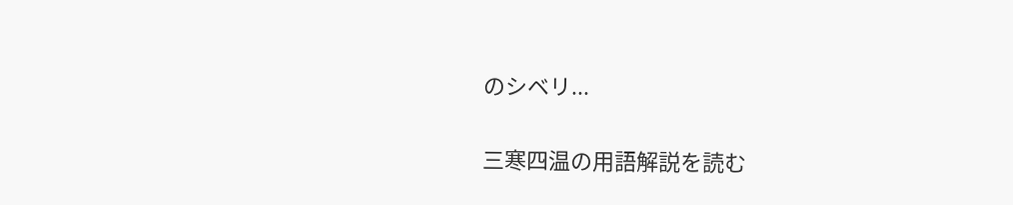のシベリ...

三寒四温の用語解説を読む